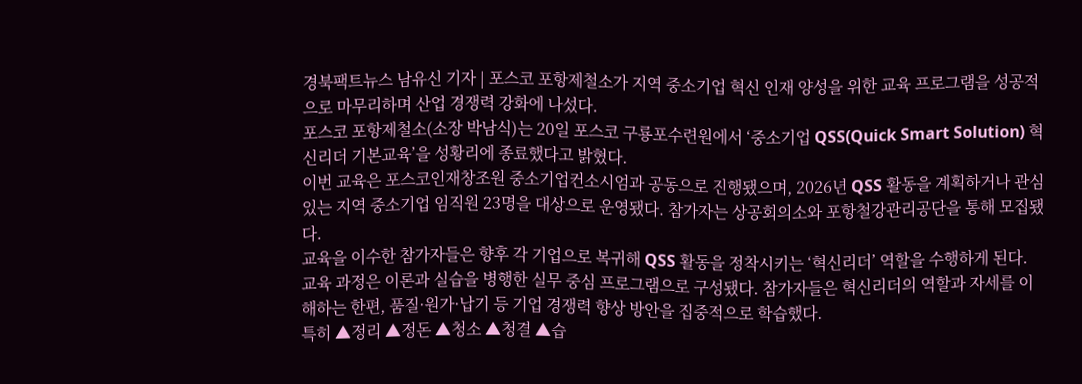경북팩트뉴스 남유신 기자 | 포스코 포항제철소가 지역 중소기업 혁신 인재 양성을 위한 교육 프로그램을 성공적으로 마무리하며 산업 경쟁력 강화에 나섰다.
포스코 포항제철소(소장 박남식)는 20일 포스코 구룡포수련원에서 ‘중소기업 QSS(Quick Smart Solution) 혁신리더 기본교육’을 성황리에 종료했다고 밝혔다.
이번 교육은 포스코인재창조원 중소기업컨소시엄과 공동으로 진행됐으며, 2026년 QSS 활동을 계획하거나 관심 있는 지역 중소기업 임직원 23명을 대상으로 운영됐다. 참가자는 상공회의소와 포항철강관리공단을 통해 모집됐다.
교육을 이수한 참가자들은 향후 각 기업으로 복귀해 QSS 활동을 정착시키는 ‘혁신리더’ 역할을 수행하게 된다.
교육 과정은 이론과 실습을 병행한 실무 중심 프로그램으로 구성됐다. 참가자들은 혁신리더의 역할과 자세를 이해하는 한편, 품질·원가·납기 등 기업 경쟁력 향상 방안을 집중적으로 학습했다.
특히 ▲정리 ▲정돈 ▲청소 ▲청결 ▲습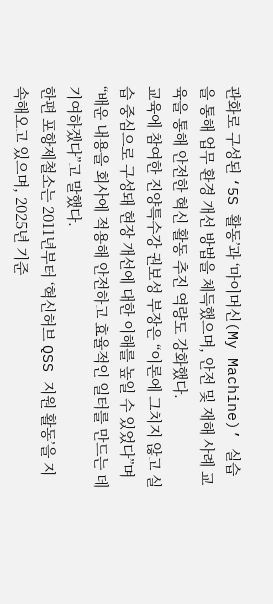관화로 구성된 ‘5S 활동’과 ‘마이머신(My Machine)’ 실습을 통해 업무 환경 개선 방법을 체득했으며, 안전 및 재해 사례 교육을 통해 안전한 혁신 활동 추진 역량도 강화했다.
교육에 참여한 진양특수강 권보성 부장은 “이론에 그치지 않고 실습 중심으로 구성돼 현장 개선에 대한 이해를 높일 수 있었다”며 “배운 내용을 회사에 적용해 안전하고 효율적인 일터를 만드는 데 기여하겠다”고 말했다.
한편 포항제철소는 2011년부터 ‘혁신허브 QSS 지원 활동’을 지속해오고 있으며, 2025년 기준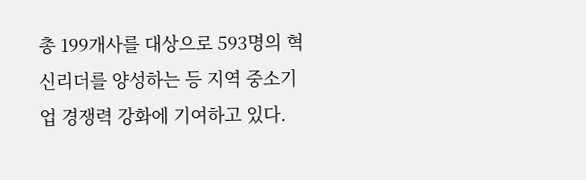총 199개사를 대상으로 593명의 혁신리더를 양성하는 등 지역 중소기업 경쟁력 강화에 기여하고 있다.